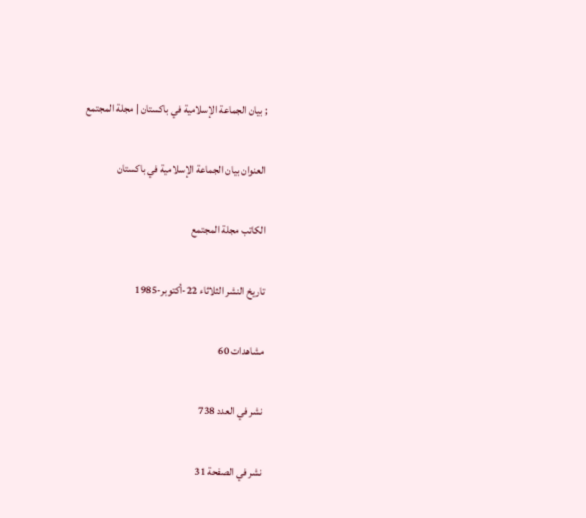; بيان الجماعة الإسلامية في باكستان | مجلة المجتمع

العنوان بيان الجماعة الإسلامية في باكستان

الكاتب مجلة المجتمع

تاريخ النشر الثلاثاء 22-أكتوبر-1985

مشاهدات 60

نشر في العدد 738

نشر في الصفحة 31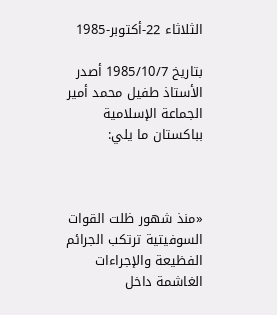الثلاثاء 22-أكتوبر-1985

بتاريخ 1985/10/7 أصدر الأستاذ طفيل محمد أمير الجماعة الإسلامية بباكستان ما يلي:



«منذ شهور ظلت القوات السوفيتية ترتكب الجرائم الفظيعة والإجراءات الغاشمة داخل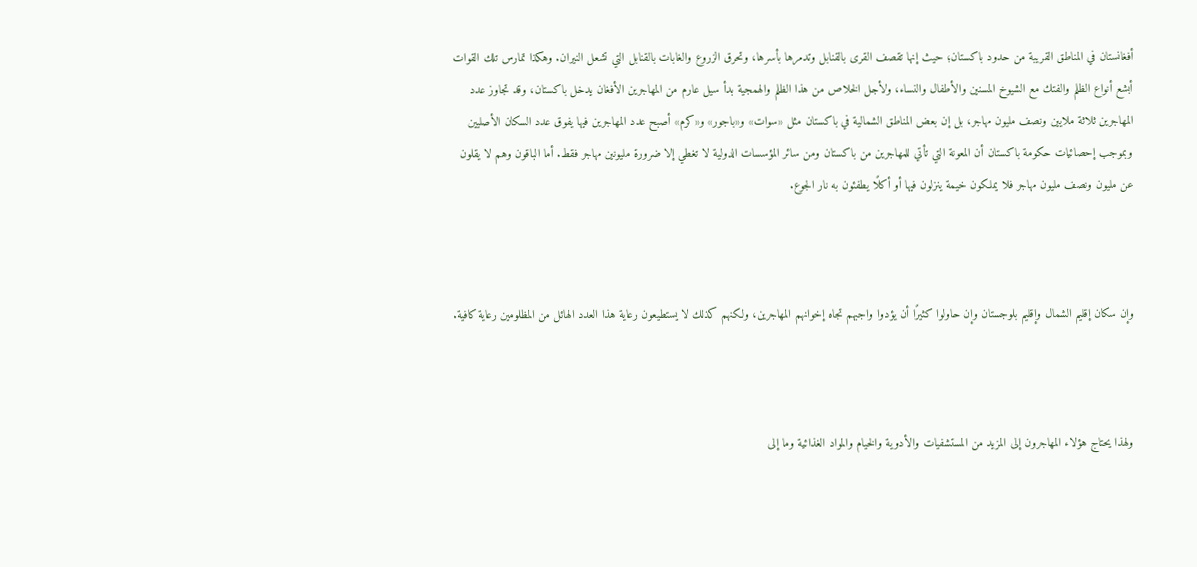أفغانستان في المناطق القريبة من حدود باكستان؛ حيث إنها تقصف القرى بالقنابل وتدمرها بأسرها، وتحرق الزروع والغابات بالقنابل التي تشعل النيران. وهكذا تمارس تلك القوات أبشع أنواع الظلم والفتك مع الشيوخ المسنين والأطفال والنساء، ولأجل الخلاص من هذا الظلم والهمجية بدأ سيل عارم من المهاجرين الأفغان يدخل باكستان، وقد تجاوز عدد المهاجرين ثلاثة ملايين ونصف مليون مهاجر، بل إن بعض المناطق الشمالية في باكستان مثل «سوات» و«باجور» و«کرم» أصبح عدد المهاجرين فيها يفوق عدد السكان الأصليين وبموجب إحصائيات حكومة باكستان أن المعونة التي تأتي للمهاجرين من باكستان ومن سائر المؤسسات الدولية لا تغطي إلا ضرورة مليونين مهاجر فقط. أما الباقون وهم لا يقلون عن مليون ونصف مليون مهاجر فلا يملكون خيمة ينزلون فيها أو أكلًا يطفئون به نار الجوع.



وإن سكان إقليم الشمال وإقليم بلوجستان وإن حاولوا كثيرًا أن يؤدوا واجبهم تجاه إخوانهم المهاجرين، ولكنهم كذلك لا يستطيعون رعاية هذا العدد الهائل من المظلومين رعاية كافية.



ولهذا يحتاج هؤلاء المهاجرون إلى المزيد من المستشفيات والأدوية والخيام والمواد الغذائية وما إلى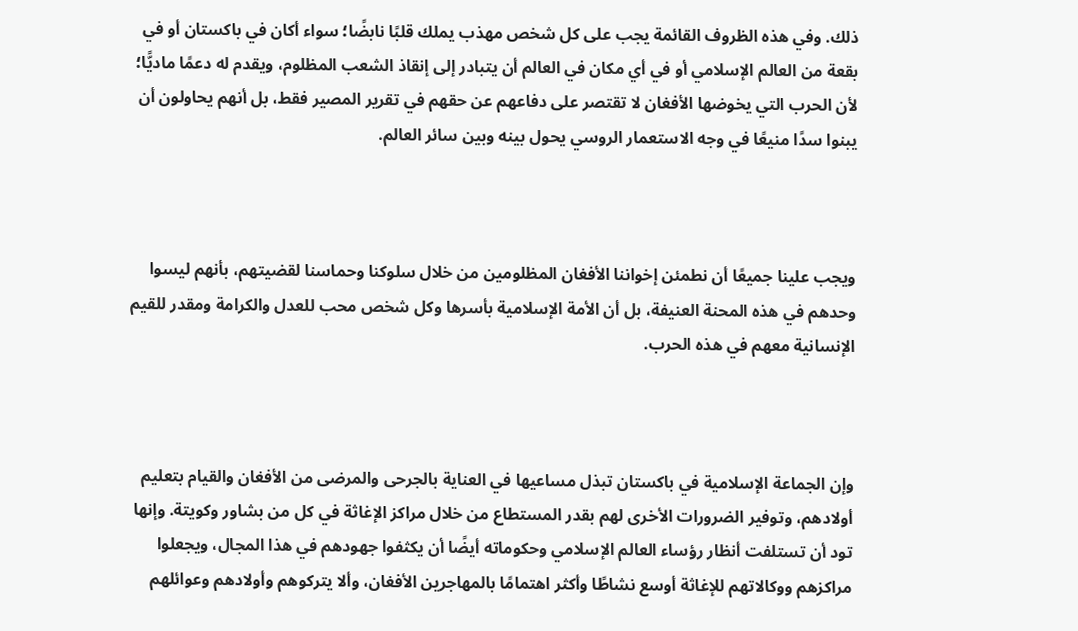ذلك. وفي هذه الظروف القائمة يجب على كل شخص مهذب يملك قلبًا نابضًا؛ سواء أكان في باكستان أو في بقعة من العالم الإسلامي أو في أي مكان في العالم أن يتبادر إلى إنقاذ الشعب المظلوم، ويقدم له دعمًا ماديًّا؛ لأن الحرب التي يخوضها الأفغان لا تقتصر على دفاعهم عن حقهم في تقرير المصير فقط، بل أنهم يحاولون أن يبنوا سدًا منيعًا في وجه الاستعمار الروسي يحول بينه وبين سائر العالم.



ويجب علينا جميعًا أن نطمئن إخواننا الأفغان المظلومين من خلال سلوكنا وحماسنا لقضيتهم، بأنهم ليسوا وحدهم في هذه المحنة العنيفة، بل أن الأمة الإسلامية بأسرها وكل شخص محب للعدل والكرامة ومقدر للقيم الإنسانية معهم في هذه الحرب.



وإن الجماعة الإسلامية في باكستان تبذل مساعيها في العناية بالجرحى والمرضى من الأفغان والقيام بتعليم أولادهم، وتوفير الضرورات الأخرى لهم بقدر المستطاع من خلال مراكز الإغاثة في كل من بشاور وكويتة. وإنها تود أن تستلفت أنظار رؤساء العالم الإسلامي وحكوماته أيضًا أن يكثفوا جهودهم في هذا المجال، ويجعلوا مراكزهم ووكالاتهم للإغاثة أوسع نشاطًا وأكثر اهتمامًا بالمهاجرين الأفغان، وألا يتركوهم وأولادهم وعوائلهم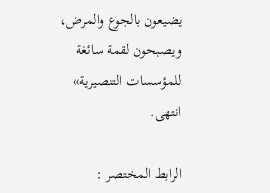يضيعون بالجوع والمرض، ويصبحون لقمة سائغة للمؤسسات التنصيرية» انتهى.

الرابط المختصر :